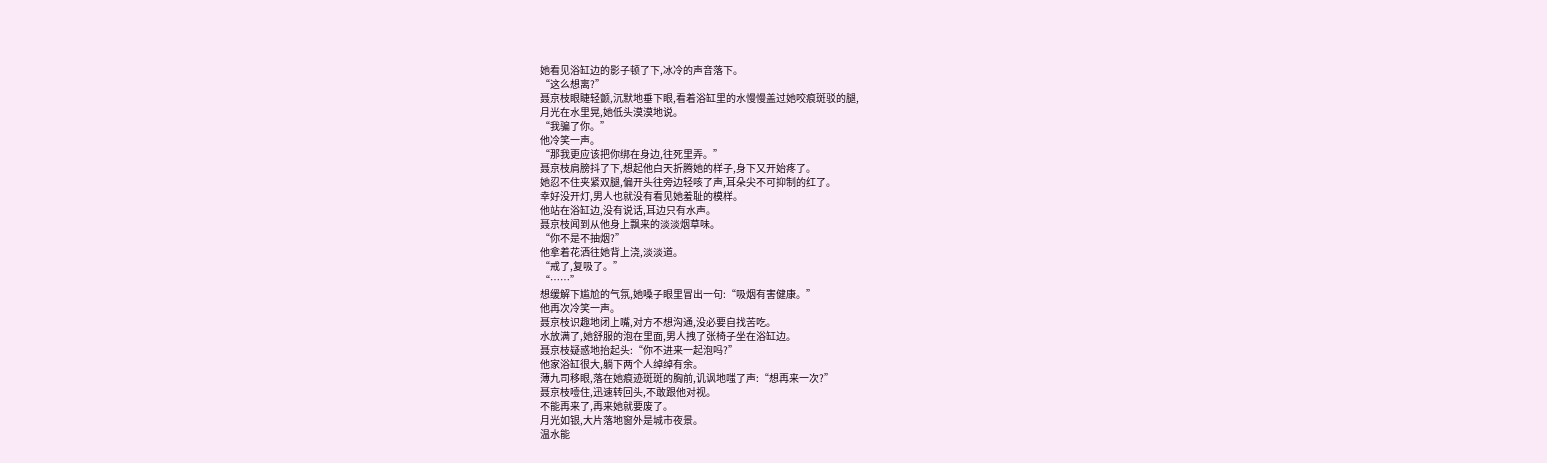她看见浴缸边的影子顿了下,冰冷的声音落下。
“这么想离?”
聂京枝眼睫轻颤,沉默地垂下眼,看着浴缸里的水慢慢盖过她咬痕斑驳的腿,
月光在水里晃,她低头漠漠地说。
“我骗了你。”
他冷笑一声。
“那我更应该把你绑在身边,往死里弄。”
聂京枝肩膀抖了下,想起他白天折腾她的样子,身下又开始疼了。
她忍不住夹紧双腿,偏开头往旁边轻咳了声,耳朵尖不可抑制的红了。
幸好没开灯,男人也就没有看见她羞耻的模样。
他站在浴缸边,没有说话,耳边只有水声。
聂京枝闻到从他身上飘来的淡淡烟草味。
“你不是不抽烟?”
他拿着花洒往她背上浇,淡淡道。
“戒了,复吸了。”
“……”
想缓解下尴尬的气氛,她嗓子眼里冒出一句:“吸烟有害健康。”
他再次冷笑一声。
聂京枝识趣地闭上嘴,对方不想沟通,没必要自找苦吃。
水放满了,她舒服的泡在里面,男人拽了张椅子坐在浴缸边。
聂京枝疑惑地抬起头:“你不进来一起泡吗?”
他家浴缸很大,躺下两个人绰绰有余。
薄九司移眼,落在她痕迹斑斑的胸前,讥讽地嗤了声:“想再来一次?”
聂京枝噎住,迅速转回头,不敢跟他对视。
不能再来了,再来她就要废了。
月光如银,大片落地窗外是城市夜景。
温水能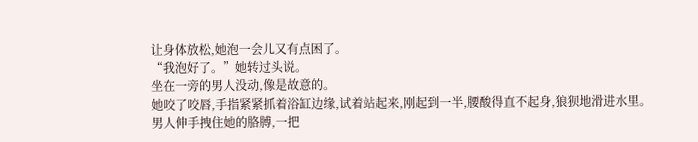让身体放松,她泡一会儿又有点困了。
“我泡好了。”她转过头说。
坐在一旁的男人没动,像是故意的。
她咬了咬唇,手指紧紧抓着浴缸边缘,试着站起来,刚起到一半,腰酸得直不起身,狼狈地滑进水里。
男人伸手拽住她的胳膊,一把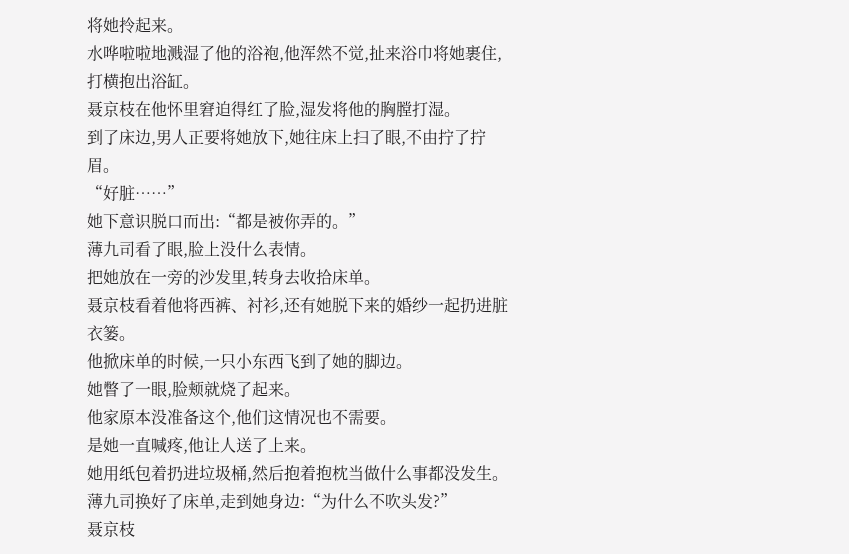将她拎起来。
水哗啦啦地溅湿了他的浴袍,他浑然不觉,扯来浴巾将她裹住,打横抱出浴缸。
聂京枝在他怀里窘迫得红了脸,湿发将他的胸膛打湿。
到了床边,男人正要将她放下,她往床上扫了眼,不由拧了拧眉。
“好脏……”
她下意识脱口而出:“都是被你弄的。”
薄九司看了眼,脸上没什么表情。
把她放在一旁的沙发里,转身去收拾床单。
聂京枝看着他将西裤、衬衫,还有她脱下来的婚纱一起扔进脏衣篓。
他掀床单的时候,一只小东西飞到了她的脚边。
她瞥了一眼,脸颊就烧了起来。
他家原本没准备这个,他们这情况也不需要。
是她一直喊疼,他让人送了上来。
她用纸包着扔进垃圾桶,然后抱着抱枕当做什么事都没发生。
薄九司换好了床单,走到她身边:“为什么不吹头发?”
聂京枝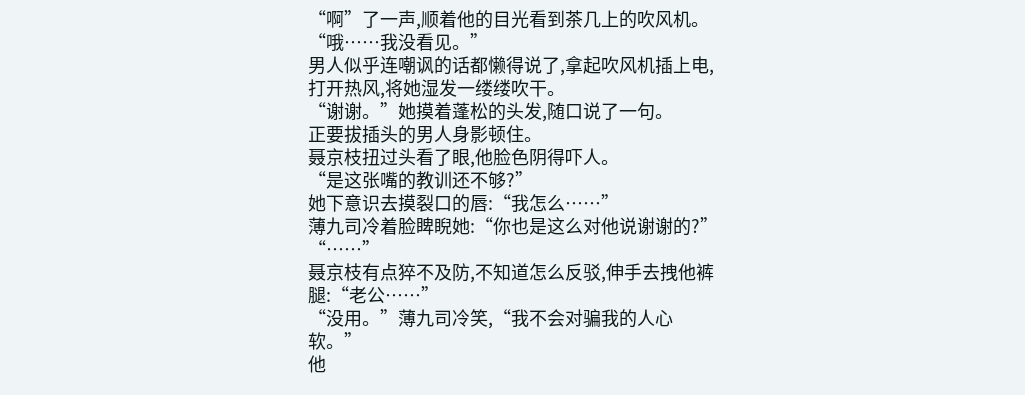“啊”了一声,顺着他的目光看到茶几上的吹风机。
“哦……我没看见。”
男人似乎连嘲讽的话都懒得说了,拿起吹风机插上电,打开热风,将她湿发一缕缕吹干。
“谢谢。”她摸着蓬松的头发,随口说了一句。
正要拔插头的男人身影顿住。
聂京枝扭过头看了眼,他脸色阴得吓人。
“是这张嘴的教训还不够?”
她下意识去摸裂口的唇:“我怎么……”
薄九司冷着脸睥睨她:“你也是这么对他说谢谢的?”
“……”
聂京枝有点猝不及防,不知道怎么反驳,伸手去拽他裤腿:“老公……”
“没用。”薄九司冷笑,“我不会对骗我的人心软。”
他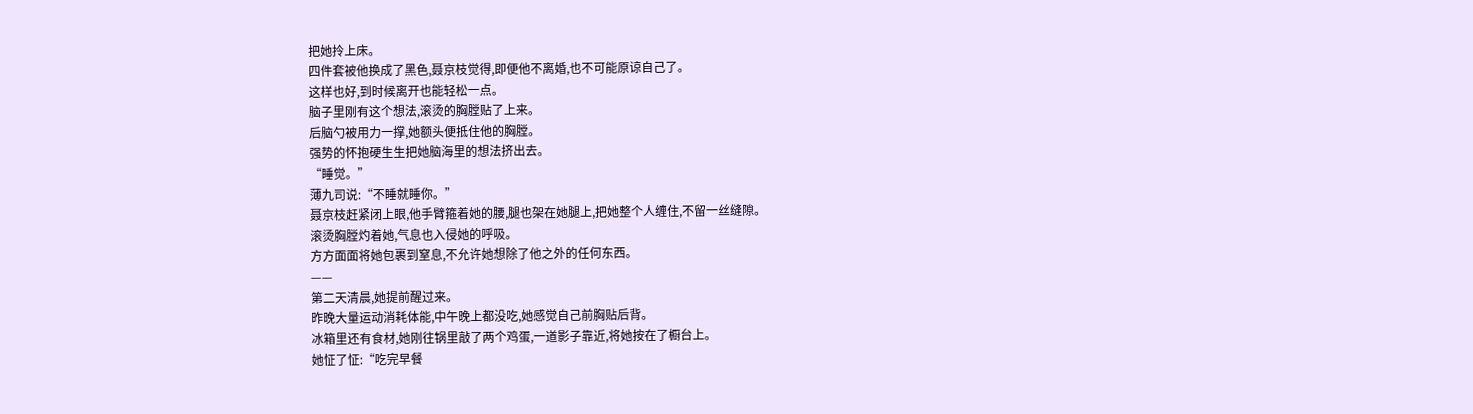把她拎上床。
四件套被他换成了黑色,聂京枝觉得,即便他不离婚,也不可能原谅自己了。
这样也好,到时候离开也能轻松一点。
脑子里刚有这个想法,滚烫的胸膛贴了上来。
后脑勺被用力一撑,她额头便抵住他的胸膛。
强势的怀抱硬生生把她脑海里的想法挤出去。
“睡觉。”
薄九司说:“不睡就睡你。”
聂京枝赶紧闭上眼,他手臂箍着她的腰,腿也架在她腿上,把她整个人缠住,不留一丝缝隙。
滚烫胸膛灼着她,气息也入侵她的呼吸。
方方面面将她包裹到窒息,不允许她想除了他之外的任何东西。
——
第二天清晨,她提前醒过来。
昨晚大量运动消耗体能,中午晚上都没吃,她感觉自己前胸贴后背。
冰箱里还有食材,她刚往锅里敲了两个鸡蛋,一道影子靠近,将她按在了橱台上。
她怔了怔:“吃完早餐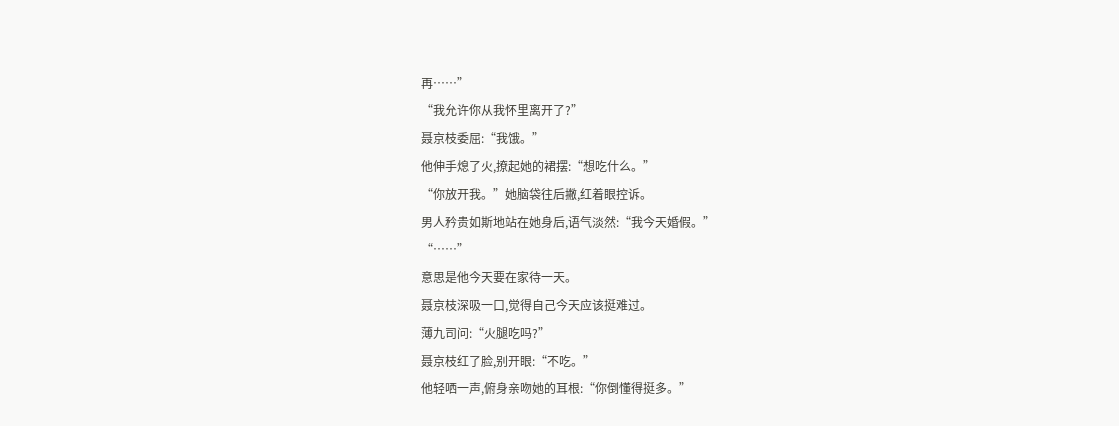再……”
“我允许你从我怀里离开了?”
聂京枝委屈:“我饿。”
他伸手熄了火,撩起她的裙摆:“想吃什么。”
“你放开我。”她脑袋往后撇,红着眼控诉。
男人矜贵如斯地站在她身后,语气淡然:“我今天婚假。”
“……”
意思是他今天要在家待一天。
聂京枝深吸一口,觉得自己今天应该挺难过。
薄九司问:“火腿吃吗?”
聂京枝红了脸,别开眼:“不吃。”
他轻哂一声,俯身亲吻她的耳根:“你倒懂得挺多。”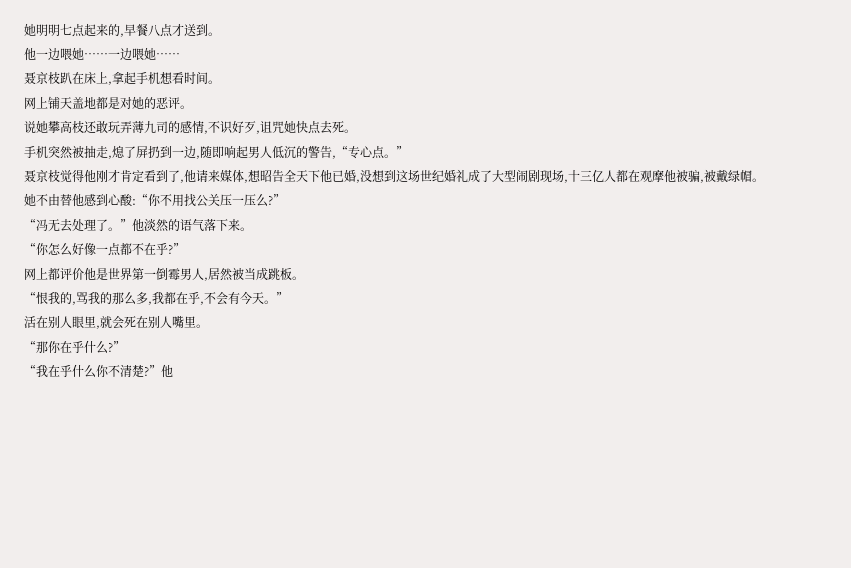她明明七点起来的,早餐八点才送到。
他一边喂她……一边喂她……
聂京枝趴在床上,拿起手机想看时间。
网上铺天盖地都是对她的恶评。
说她攀高枝还敢玩弄薄九司的感情,不识好歹,诅咒她快点去死。
手机突然被抽走,熄了屏扔到一边,随即响起男人低沉的警告,“专心点。”
聂京枝觉得他刚才肯定看到了,他请来媒体,想昭告全天下他已婚,没想到这场世纪婚礼成了大型闹剧现场,十三亿人都在观摩他被骗,被戴绿帽。
她不由替他感到心酸:“你不用找公关压一压么?”
“冯无去处理了。”他淡然的语气落下来。
“你怎么好像一点都不在乎?”
网上都评价他是世界第一倒霉男人,居然被当成跳板。
“恨我的,骂我的那么多,我都在乎,不会有今天。”
活在别人眼里,就会死在别人嘴里。
“那你在乎什么?”
“我在乎什么你不清楚?”他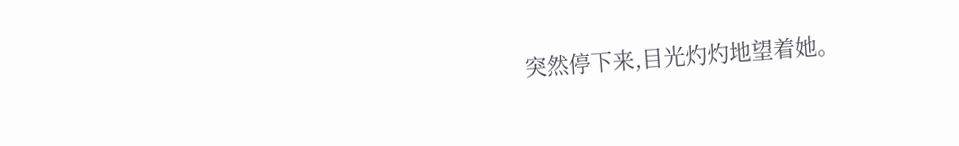突然停下来,目光灼灼地望着她。